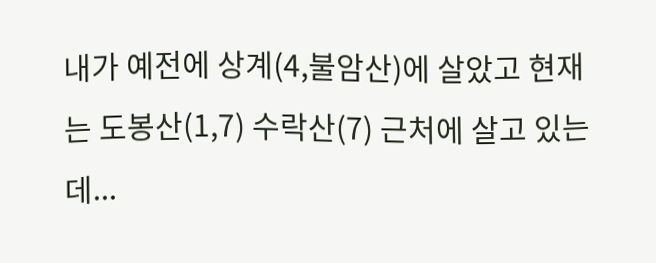내가 예전에 상계(4,불암산)에 살았고 현재는 도봉산(1,7) 수락산(7) 근처에 살고 있는데...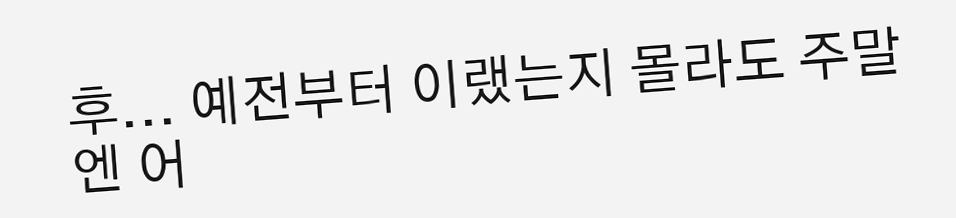후... 예전부터 이랬는지 몰라도 주말엔 어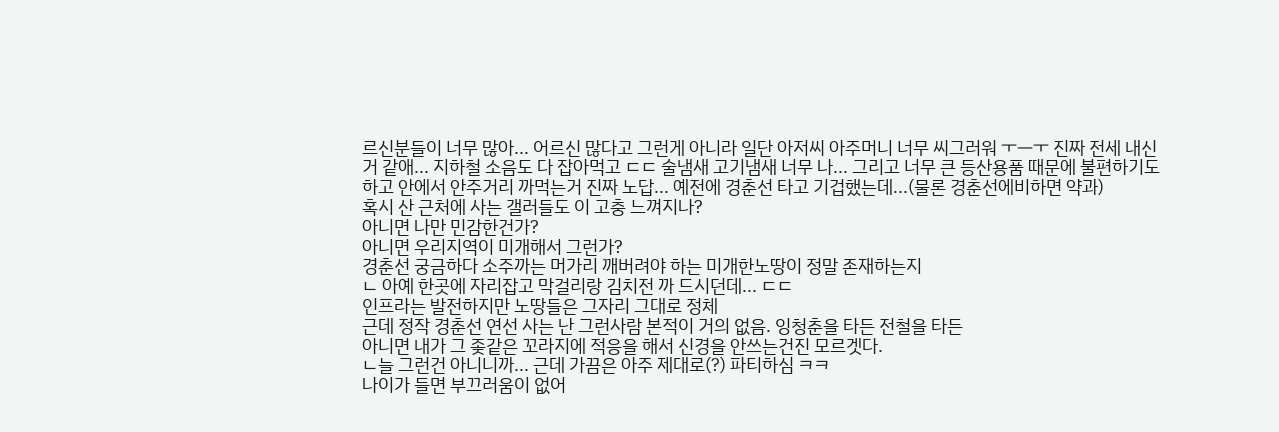르신분들이 너무 많아... 어르신 많다고 그런게 아니라 일단 아저씨 아주머니 너무 씨그러워 ㅜㅡㅜ 진짜 전세 내신거 같애... 지하철 소음도 다 잡아먹고 ㄷㄷ 술냄새 고기냄새 너무 나... 그리고 너무 큰 등산용품 때문에 불편하기도 하고 안에서 안주거리 까먹는거 진짜 노답... 예전에 경춘선 타고 기겁했는데...(물론 경춘선에비하면 약과)
혹시 산 근처에 사는 갤러들도 이 고충 느껴지나?
아니면 나만 민감한건가?
아니면 우리지역이 미개해서 그런가?
경춘선 궁금하다 소주까는 머가리 깨버려야 하는 미개한노땅이 정말 존재하는지
ㄴ 아예 한곳에 자리잡고 막걸리랑 김치전 까 드시던데... ㄷㄷ
인프라는 발전하지만 노땅들은 그자리 그대로 정체
근데 정작 경춘선 연선 사는 난 그런사람 본적이 거의 없음. 잉청춘을 타든 전철을 타든
아니면 내가 그 좆같은 꼬라지에 적응을 해서 신경을 안쓰는건진 모르겟다.
ㄴ늘 그런건 아니니까... 근데 가끔은 아주 제대로(?) 파티하심 ㅋㅋ
나이가 들면 부끄러움이 없어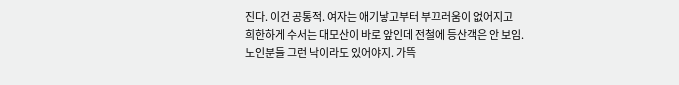진다. 이건 공통적. 여자는 애기낳고부터 부끄러움이 없어지고
희한하게 수서는 대모산이 바로 앞인데 전철에 등산객은 안 보임.
노인분들 그런 낙이라도 있어야지. 가뜩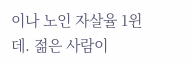이나 노인 자살율 1윈데. 젊은 사람이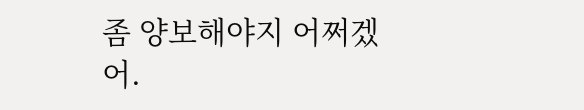좀 양보해야지 어쩌겠어.